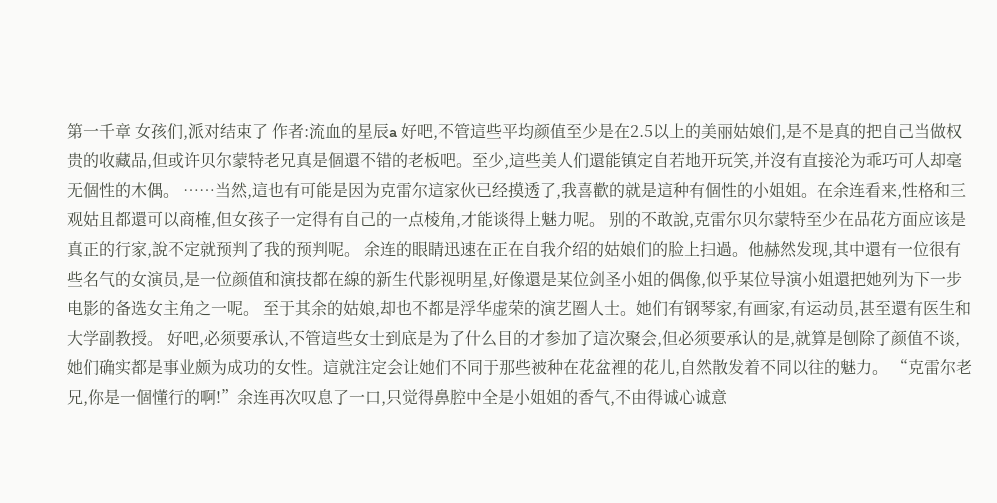第一千章 女孩们,派对结束了 作者:流血的星辰a 好吧,不管這些平均颜值至少是在2.5以上的美丽姑娘们,是不是真的把自己当做权贵的收藏品,但或许贝尔蒙特老兄真是個還不错的老板吧。至少,這些美人们還能镇定自若地开玩笑,并沒有直接沦为乖巧可人却毫无個性的木偶。 ……当然,這也有可能是因为克雷尔這家伙已经摸透了,我喜歡的就是這种有個性的小姐姐。在余连看来,性格和三观姑且都還可以商榷,但女孩子一定得有自己的一点棱角,才能谈得上魅力呢。 别的不敢說,克雷尔贝尔蒙特至少在品花方面应该是真正的行家,說不定就预判了我的预判呢。 余连的眼睛迅速在正在自我介绍的姑娘们的脸上扫過。他赫然发现,其中還有一位很有些名气的女演员,是一位颜值和演技都在線的新生代影视明星,好像還是某位剑圣小姐的偶像,似乎某位导演小姐還把她列为下一步电影的备选女主角之一呢。 至于其余的姑娘,却也不都是浮华虚荣的演艺圈人士。她们有钢琴家,有画家,有运动员,甚至還有医生和大学副教授。 好吧,必须要承认,不管這些女士到底是为了什么目的才参加了這次聚会,但必须要承认的是,就算是刨除了颜值不谈,她们确实都是事业颇为成功的女性。這就注定会让她们不同于那些被种在花盆裡的花儿,自然散发着不同以往的魅力。 “克雷尔老兄,你是一個懂行的啊!”余连再次叹息了一口,只觉得鼻腔中全是小姐姐的香气,不由得诚心诚意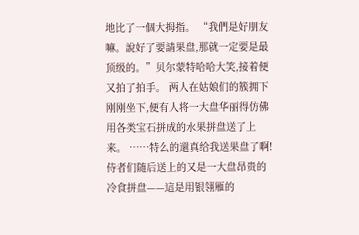地比了一個大拇指。 “我們是好朋友嘛。說好了要請果盘,那就一定要是最顶级的。”贝尔蒙特哈哈大笑,接着便又拍了拍手。 两人在姑娘们的簇拥下刚刚坐下,便有人将一大盘华丽得仿佛用各类宝石拼成的水果拼盘送了上来。 ……特么的還真给我送果盘了啊! 侍者们随后送上的又是一大盘昂贵的冷食拼盘——這是用银翎雁的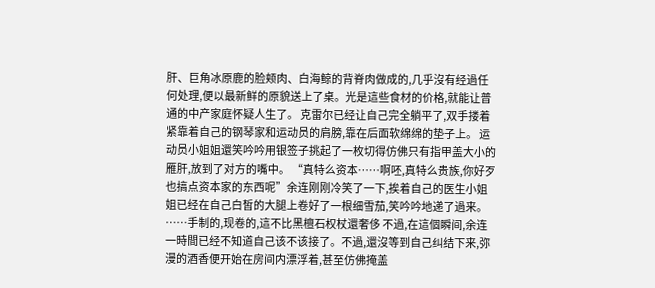肝、巨角冰原鹿的脸颊肉、白海鲸的背脊肉做成的,几乎沒有经過任何处理,便以最新鲜的原貌送上了桌。光是這些食材的价格,就能让普通的中产家庭怀疑人生了。 克雷尔已经让自己完全躺平了,双手搂着紧靠着自己的钢琴家和运动员的肩膀,靠在后面软绵绵的垫子上。 运动员小姐姐還笑吟吟用银签子挑起了一枚切得仿佛只有指甲盖大小的雁肝,放到了对方的嘴中。 “真特么资本……啊呸,真特么贵族,你好歹也搞点资本家的东西呢”余连刚刚冷笑了一下,挨着自己的医生小姐姐已经在自己白皙的大腿上卷好了一根细雪茄,笑吟吟地递了過来。 ……手制的,现卷的,這不比黑檀石权杖還奢侈 不過,在這個瞬间,余连一時間已经不知道自己该不该接了。不過,還沒等到自己纠结下来,弥漫的酒香便开始在房间内漂浮着,甚至仿佛掩盖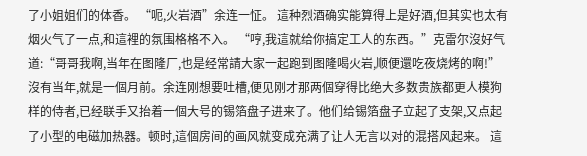了小姐姐们的体香。 “呃,火岩酒”余连一怔。 這种烈酒确实能算得上是好酒,但其实也太有烟火气了一点,和這裡的氛围格格不入。 “哼,我這就给你搞定工人的东西。”克雷尔沒好气道:“哥哥我啊,当年在图隆厂,也是经常請大家一起跑到图隆喝火岩,顺便還吃夜烧烤的啊!” 沒有当年,就是一個月前。余连刚想要吐槽,便见刚才那两個穿得比绝大多数贵族都更人模狗样的侍者,已经联手又抬着一個大号的锡箔盘子进来了。他们给锡箔盘子立起了支架,又点起了小型的电磁加热器。顿时,這個房间的画风就变成充满了让人无言以对的混搭风起来。 這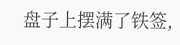盘子上摆满了铁签,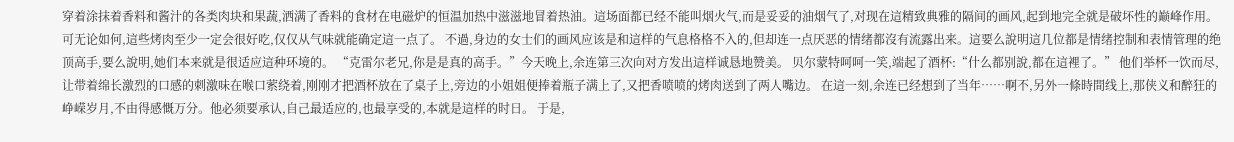穿着涂抹着香料和酱汁的各类肉块和果蔬,洒满了香料的食材在电磁炉的恒温加热中滋滋地冒着热油。這场面都已经不能叫烟火气,而是妥妥的油烟气了,对现在這精致典雅的隔间的画风,起到地完全就是破坏性的巅峰作用。 可无论如何,這些烤肉至少一定会很好吃,仅仅从气味就能确定這一点了。 不過,身边的女士们的画风应该是和這样的气息格格不入的,但却连一点厌恶的情绪都沒有流露出来。這要么說明這几位都是情绪控制和表情管理的绝顶高手,要么說明,她们本来就是很适应這种环境的。 “克雷尔老兄,你是是真的高手。”今天晚上,余连第三次向对方发出這样诚恳地赞美。 贝尔蒙特呵呵一笑,端起了酒杯:“什么都别說,都在這裡了。” 他们举杯一饮而尽,让带着绵长激烈的口感的刺激味在喉口萦绕着,刚刚才把酒杯放在了桌子上,旁边的小姐姐便捧着瓶子满上了,又把香喷喷的烤肉送到了两人嘴边。 在這一刻,余连已经想到了当年……啊不,另外一條時間线上,那侠义和醉狂的峥嵘岁月,不由得感慨万分。他必须要承认,自己最适应的,也最享受的,本就是這样的时日。 于是,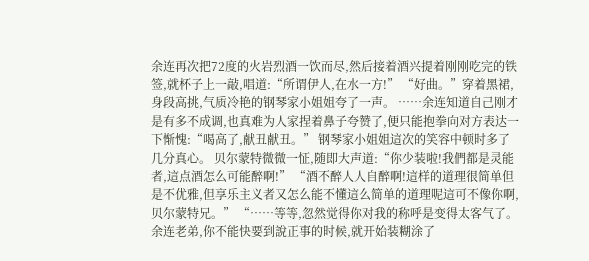余连再次把72度的火岩烈酒一饮而尽,然后接着酒兴提着刚刚吃完的铁签,就杯子上一敲,唱道:“所谓伊人,在水一方!” “好曲。”穿着黑裙,身段高挑,气质冷艳的钢琴家小姐姐夸了一声。 ……余连知道自己刚才是有多不成调,也真难为人家捏着鼻子夸赞了,便只能抱拳向对方表达一下惭愧:“喝高了,献丑献丑。” 钢琴家小姐姐這次的笑容中顿时多了几分真心。 贝尔蒙特微微一怔,随即大声道:“你少装啦!我們都是灵能者,這点酒怎么可能醉啊!” “酒不醉人人自醉啊!這样的道理很简单但是不优雅,但享乐主义者又怎么能不懂這么简单的道理呢這可不像你啊,贝尔蒙特兄。” “……等等,忽然觉得你对我的称呼是变得太客气了。余连老弟,你不能快要到說正事的时候,就开始装糊涂了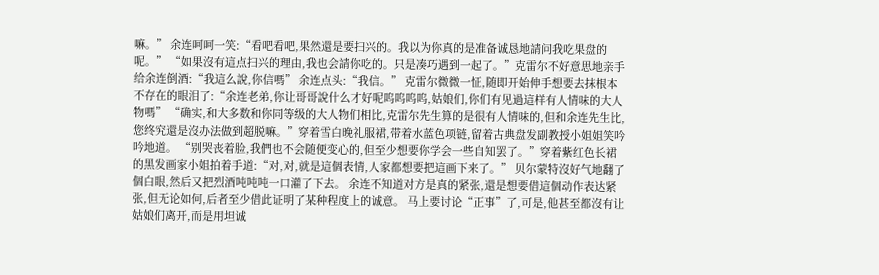嘛。” 余连呵呵一笑:“看吧看吧,果然還是要扫兴的。我以为你真的是准备诚恳地請问我吃果盘的呢。” “如果沒有這点扫兴的理由,我也会請你吃的。只是凑巧遇到一起了。”克雷尔不好意思地亲手给余连倒酒:“我這么說,你信嗎” 余连点头:“我信。” 克雷尔微微一怔,随即开始伸手想要去抹根本不存在的眼泪了:“余连老弟,你让哥哥說什么才好呢呜呜呜呜,姑娘们,你们有见過這样有人情味的大人物嗎” “确实,和大多数和你同等级的大人物们相比,克雷尔先生算的是很有人情味的,但和余连先生比,您终究還是沒办法做到超脱嘛。”穿着雪白晚礼服裙,带着水蓝色项链,留着古典盘发副教授小姐姐笑吟吟地道。 “别哭丧着脸,我們也不会随便变心的,但至少想要你学会一些自知罢了。”穿着紫红色长裙的黑发画家小姐拍着手道:“对,对,就是這個表情,人家都想要把這画下来了。” 贝尔蒙特沒好气地翻了個白眼,然后又把烈酒吨吨吨一口灌了下去。 余连不知道对方是真的紧张,還是想要借這個动作表达紧张,但无论如何,后者至少借此证明了某种程度上的诚意。 马上要讨论“正事”了,可是,他甚至都沒有让姑娘们离开,而是用坦诚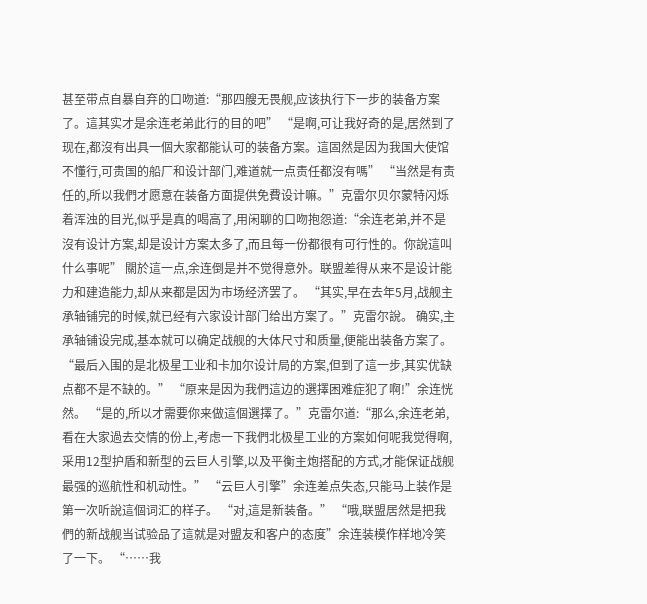甚至带点自暴自弃的口吻道:“那四艘无畏舰,应该执行下一步的装备方案了。這其实才是余连老弟此行的目的吧” “是啊,可让我好奇的是,居然到了现在,都沒有出具一個大家都能认可的装备方案。這固然是因为我国大使馆不懂行,可贵国的船厂和设计部门,难道就一点责任都沒有嗎” “当然是有责任的,所以我們才愿意在装备方面提供免費设计嘛。”克雷尔贝尔蒙特闪烁着浑浊的目光,似乎是真的喝高了,用闲聊的口吻抱怨道:“余连老弟,并不是沒有设计方案,却是设计方案太多了,而且每一份都很有可行性的。你說這叫什么事呢” 關於這一点,余连倒是并不觉得意外。联盟差得从来不是设计能力和建造能力,却从来都是因为市场经济罢了。 “其实,早在去年5月,战舰主承轴铺完的时候,就已经有六家设计部门给出方案了。”克雷尔說。 确实,主承轴铺设完成,基本就可以确定战舰的大体尺寸和质量,便能出装备方案了。 “最后入围的是北极星工业和卡加尔设计局的方案,但到了這一步,其实优缺点都不是不缺的。” “原来是因为我們這边的選擇困难症犯了啊!”余连恍然。 “是的,所以才需要你来做這個選擇了。”克雷尔道:“那么,余连老弟,看在大家過去交情的份上,考虑一下我們北极星工业的方案如何呢我觉得啊,采用12型护盾和新型的云巨人引擎,以及平衡主炮搭配的方式,才能保证战舰最强的巡航性和机动性。” “云巨人引擎”余连差点失态,只能马上装作是第一次听說這個词汇的样子。 “对,這是新装备。” “哦,联盟居然是把我們的新战舰当试验品了這就是对盟友和客户的态度”余连装模作样地冷笑了一下。 “……我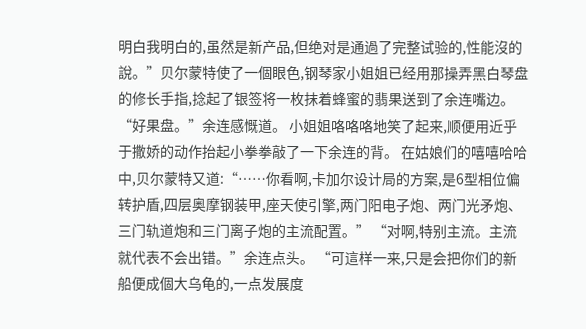明白我明白的,虽然是新产品,但绝对是通過了完整试验的,性能沒的說。”贝尔蒙特使了一個眼色,钢琴家小姐姐已经用那操弄黑白琴盘的修长手指,捻起了银签将一枚抹着蜂蜜的翡果送到了余连嘴边。 “好果盘。”余连感慨道。 小姐姐咯咯咯地笑了起来,顺便用近乎于撒娇的动作抬起小拳拳敲了一下余连的背。 在姑娘们的嘻嘻哈哈中,贝尔蒙特又道:“……你看啊,卡加尔设计局的方案,是6型相位偏转护盾,四层奥摩钢装甲,座天使引擎,两门阳电子炮、两门光矛炮、三门轨道炮和三门离子炮的主流配置。” “对啊,特别主流。主流就代表不会出错。”余连点头。 “可這样一来,只是会把你们的新船便成個大乌龟的,一点发展度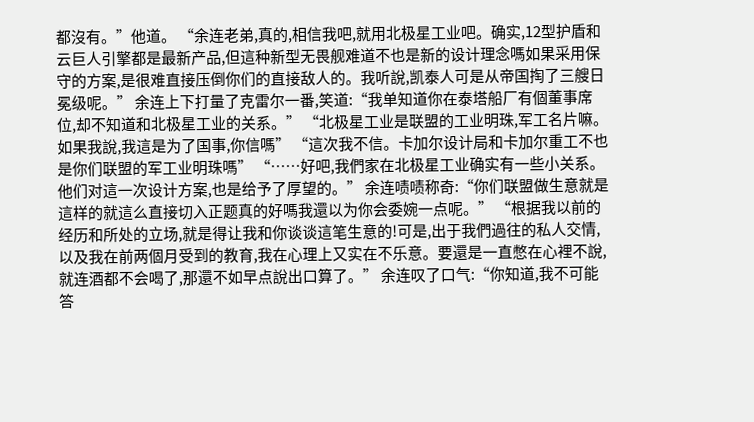都沒有。”他道。 “余连老弟,真的,相信我吧,就用北极星工业吧。确实,12型护盾和云巨人引擎都是最新产品,但這种新型无畏舰难道不也是新的设计理念嗎如果采用保守的方案,是很难直接压倒你们的直接敌人的。我听說,凯泰人可是从帝国掏了三艘日冕级呢。” 余连上下打量了克雷尔一番,笑道:“我单知道你在泰塔船厂有個董事席位,却不知道和北极星工业的关系。” “北极星工业是联盟的工业明珠,军工名片嘛。如果我說,我這是为了国事,你信嗎” “這次我不信。卡加尔设计局和卡加尔重工不也是你们联盟的军工业明珠嗎” “……好吧,我們家在北极星工业确实有一些小关系。他们对這一次设计方案,也是给予了厚望的。” 余连啧啧称奇:“你们联盟做生意就是這样的就這么直接切入正题真的好嗎我還以为你会委婉一点呢。” “根据我以前的经历和所处的立场,就是得让我和你谈谈這笔生意的!可是,出于我們過往的私人交情,以及我在前两個月受到的教育,我在心理上又实在不乐意。要還是一直憋在心裡不說,就连酒都不会喝了,那還不如早点說出口算了。” 余连叹了口气:“你知道,我不可能答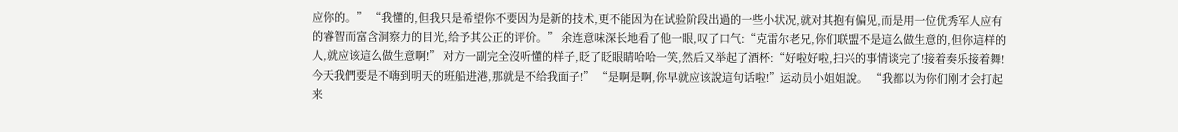应你的。” “我懂的,但我只是希望你不要因为是新的技术,更不能因为在试验阶段出過的一些小状况,就对其抱有偏见,而是用一位优秀军人应有的睿智而富含洞察力的目光,给予其公正的评价。” 余连意味深长地看了他一眼,叹了口气:“克雷尔老兄,你们联盟不是這么做生意的,但你這样的人,就应该這么做生意啊!” 对方一副完全沒听懂的样子,眨了眨眼睛哈哈一笑,然后又举起了酒杯:“好啦好啦,扫兴的事情谈完了!接着奏乐接着舞!今天我們要是不嗨到明天的班船进港,那就是不给我面子!” “是啊是啊,你早就应该說這句话啦!”运动员小姐姐說。 “我都以为你们刚才会打起来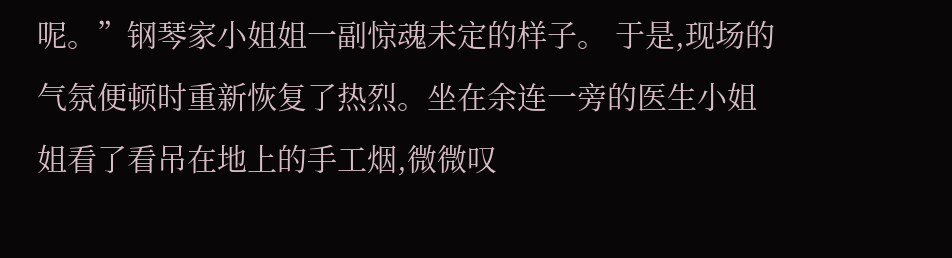呢。”钢琴家小姐姐一副惊魂未定的样子。 于是,现场的气氛便顿时重新恢复了热烈。坐在余连一旁的医生小姐姐看了看吊在地上的手工烟,微微叹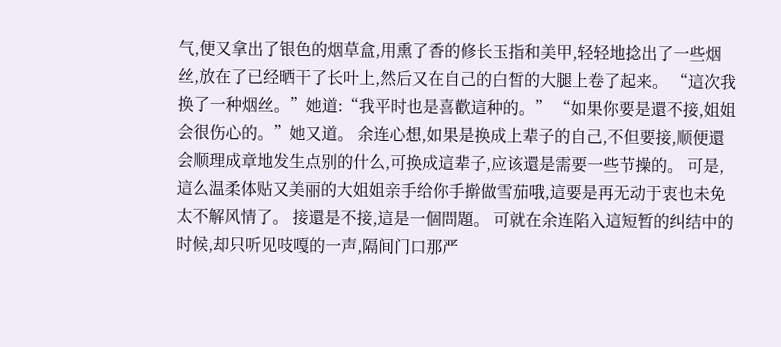气,便又拿出了银色的烟草盒,用熏了香的修长玉指和美甲,轻轻地捻出了一些烟丝,放在了已经晒干了长叶上,然后又在自己的白皙的大腿上卷了起来。 “這次我换了一种烟丝。”她道:“我平时也是喜歡這种的。” “如果你要是還不接,姐姐会很伤心的。”她又道。 余连心想,如果是换成上辈子的自己,不但要接,顺便還会顺理成章地发生点别的什么,可换成這辈子,应该還是需要一些节操的。 可是,這么温柔体贴又美丽的大姐姐亲手给你手擀做雪茄哦,這要是再无动于衷也未免太不解风情了。 接還是不接,這是一個問題。 可就在余连陷入這短暂的纠结中的时候,却只听见吱嘎的一声,隔间门口那严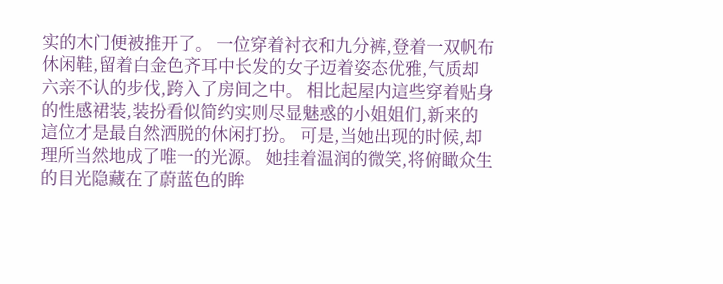实的木门便被推开了。 一位穿着衬衣和九分裤,登着一双帆布休闲鞋,留着白金色齐耳中长发的女子迈着姿态优雅,气质却六亲不认的步伐,跨入了房间之中。 相比起屋内這些穿着贴身的性感裙装,装扮看似简约实则尽显魅惑的小姐姐们,新来的這位才是最自然洒脱的休闲打扮。 可是,当她出现的时候,却理所当然地成了唯一的光源。 她挂着温润的微笑,将俯瞰众生的目光隐藏在了蔚蓝色的眸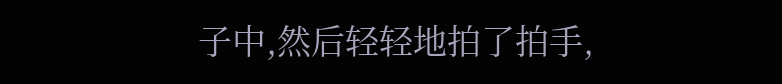子中,然后轻轻地拍了拍手,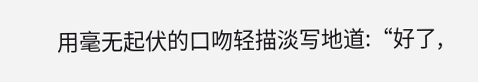用毫无起伏的口吻轻描淡写地道:“好了,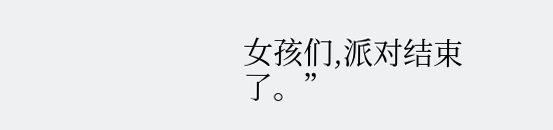女孩们,派对结束了。”